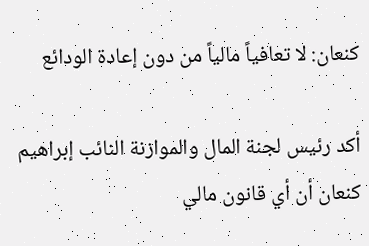كنعان: لا تعافياً مالياً من دون إعادة الودائع

أكد رئيس لجنة المال والموازنة النائب إبراهيم كنعان أن أي قانون مالي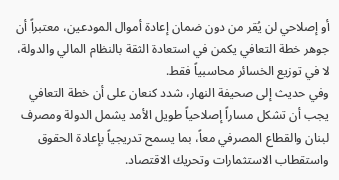أو إصلاحي لن يُقر من دون ضمان إعادة أموال المودعين، معتبراً أن جوهر خطة التعافي يكمن في استعادة الثقة بالنظام المالي والدولة، لا في توزيع الخسائر محاسبياً فقط.
وفي حديث إلى صحيفة النهار، شدد كنعان على أن خطة التعافي يجب أن تشكل مساراً إصلاحياً طويل الأمد يشمل الدولة ومصرف لبنان والقطاع المصرفي معاً، بما يسمح تدريجياً بإعادة الحقوق واستقطاب الاستثمارات وتحريك الاقتصاد.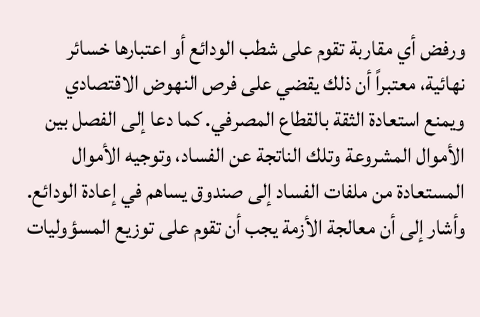ورفض أي مقاربة تقوم على شطب الودائع أو اعتبارها خسائر نهائية، معتبراً أن ذلك يقضي على فرص النهوض الاقتصادي ويمنع استعادة الثقة بالقطاع المصرفي. كما دعا إلى الفصل بين الأموال المشروعة وتلك الناتجة عن الفساد، وتوجيه الأموال المستعادة من ملفات الفساد إلى صندوق يساهم في إعادة الودائع.
وأشار إلى أن معالجة الأزمة يجب أن تقوم على توزيع المسؤوليات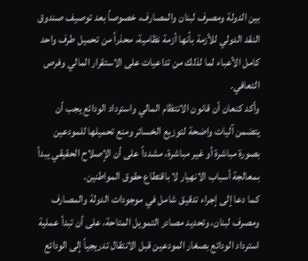بين الدولة ومصرف لبنان والمصارف، خصوصاً بعد توصيف صندوق النقد الدولي للأزمة بأنها أزمة نظامية، محذراً من تحميل طرف واحد كامل الأعباء لما لذلك من تداعيات على الاستقرار المالي وفرص التعافي.
وأكد كنعان أن قانون الانتظام المالي واسترداد الودائع يجب أن يتضمن آليات واضحة لتوزيع الخسائر ومنع تحميلها للمودعين بصورة مباشرة أو غير مباشرة، مشدداً على أن الإصلاح الحقيقي يبدأ بمعالجة أسباب الانهيار لا باقتطاع حقوق المواطنين.
كما دعا إلى إجراء تدقيق شامل في موجودات الدولة والمصارف ومصرف لبنان، وتحديد مصادر التمويل المتاحة، على أن تبدأ عملية استرداد الودائع بصغار المودعين قبل الانتقال تدريجياً إلى الودائع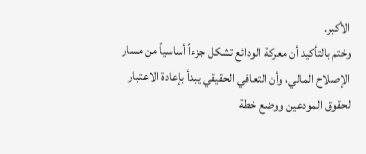الأكبر.
وختم بالتأكيد أن معركة الودائع تشكل جزءاً أساسياً من مسار الإصلاح المالي، وأن التعافي الحقيقي يبدأ بإعادة الاعتبار لحقوق المودعين ووضع خطة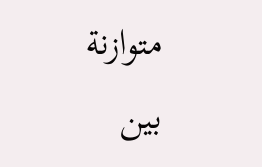متوازنة بين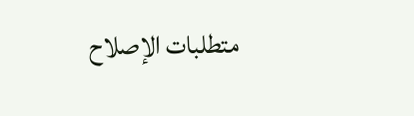متطلبات الإصلاح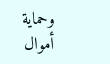وحماية أموال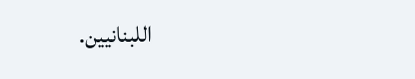اللبنانيين.